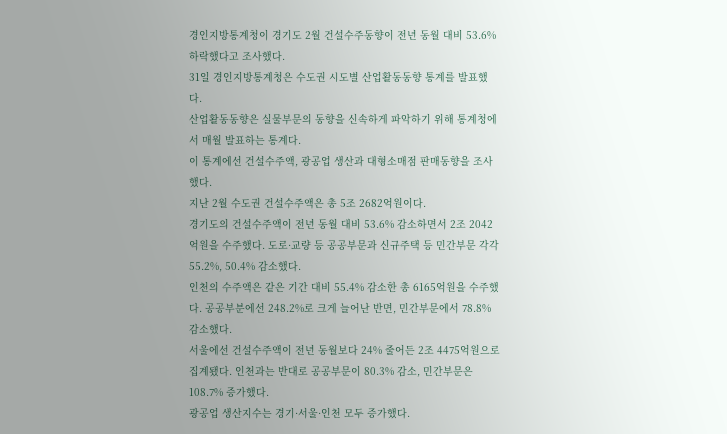경인지방통계청이 경기도 2월 건설수주동향이 전년 동월 대비 53.6% 하락했다고 조사했다.
31일 경인지방통계청은 수도권 시도별 산업활동동향 통계를 발표했다.
산업활동동향은 실물부문의 동향을 신속하게 파악하기 위해 통계청에서 매월 발표하는 통계다.
이 통계에선 건설수주액, 광공업 생산과 대형소매점 판매동향을 조사했다.
지난 2월 수도권 건설수주액은 총 5조 2682억원이다.
경기도의 건설수주액이 전년 동월 대비 53.6% 감소하면서 2조 2042억원을 수주했다. 도로·교량 등 공공부문과 신규주택 등 민간부문 각각 55.2%, 50.4% 감소했다.
인천의 수주액은 같은 기간 대비 55.4% 감소한 총 6165억원을 수주했다. 공공부분에선 248.2%로 크게 늘어난 반면, 민간부문에서 78.8% 감소했다.
서울에선 건설수주액이 전년 동월보다 24% 줄어든 2조 4475억원으로 집계됐다. 인천과는 반대로 공공부문이 80.3% 감소, 민간부문은 108.7% 증가했다.
광공업 생산지수는 경기·서울·인천 모두 증가했다.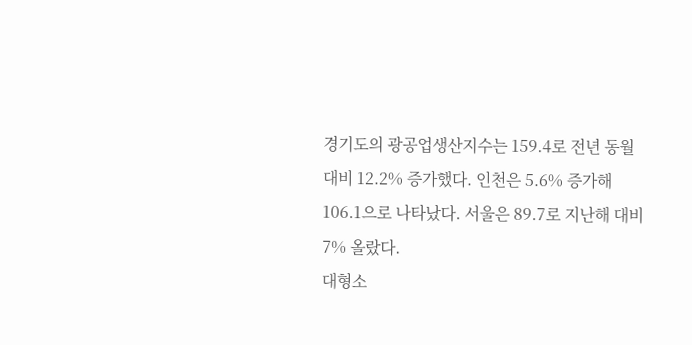경기도의 광공업생산지수는 159.4로 전년 동월 대비 12.2% 증가했다. 인천은 5.6% 증가해 106.1으로 나타났다. 서울은 89.7로 지난해 대비 7% 올랐다.
대형소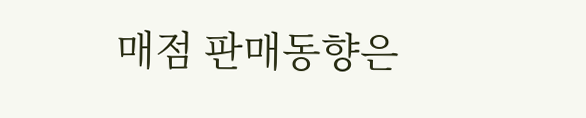매점 판매동향은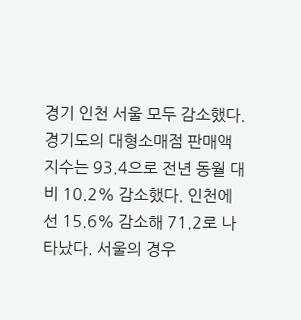경기 인천 서울 모두 감소했다.
경기도의 대형소매점 판매액지수는 93.4으로 전년 동월 대비 10.2% 감소했다. 인천에선 15.6% 감소해 71.2로 나타났다. 서울의 경우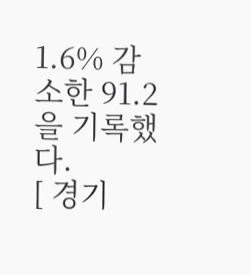1.6% 감소한 91.2을 기록했다.
[ 경기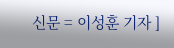신문 = 이성훈 기자 ]